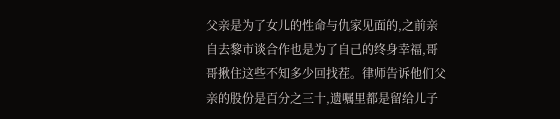父亲是为了女儿的性命与仇家见面的,之前亲自去黎市谈合作也是为了自己的终身幸福,哥哥揪住这些不知多少回找茬。律师告诉他们父亲的股份是百分之三十,遗嘱里都是留给儿子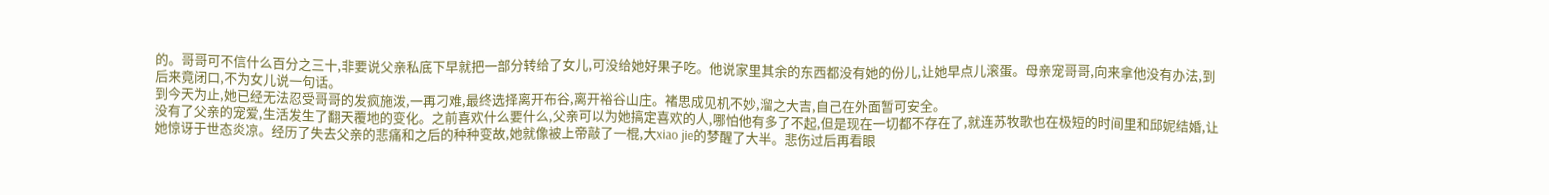的。哥哥可不信什么百分之三十,非要说父亲私底下早就把一部分转给了女儿,可没给她好果子吃。他说家里其余的东西都没有她的份儿,让她早点儿滚蛋。母亲宠哥哥,向来拿他没有办法,到后来竟闭口,不为女儿说一句话。
到今天为止,她已经无法忍受哥哥的发疯施泼,一再刁难,最终选择离开布谷,离开裕谷山庄。褚思成见机不妙,溜之大吉,自己在外面暂可安全。
没有了父亲的宠爱,生活发生了翻天覆地的变化。之前喜欢什么要什么,父亲可以为她搞定喜欢的人,哪怕他有多了不起,但是现在一切都不存在了,就连苏牧歌也在极短的时间里和邱妮结婚,让她惊讶于世态炎凉。经历了失去父亲的悲痛和之后的种种变故,她就像被上帝敲了一棍,大xiao jie的梦醒了大半。悲伤过后再看眼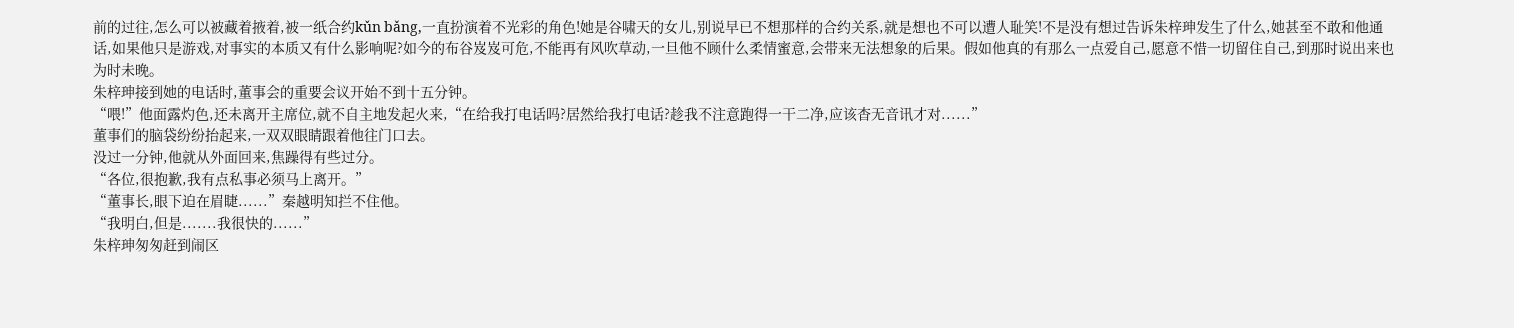前的过往,怎么可以被藏着掖着,被一纸合约kǔn bǎng,一直扮演着不光彩的角色!她是谷啸天的女儿,别说早已不想那样的合约关系,就是想也不可以遭人耻笑!不是没有想过告诉朱梓珅发生了什么,她甚至不敢和他通话,如果他只是游戏,对事实的本质又有什么影响呢?如今的布谷岌岌可危,不能再有风吹草动,一旦他不顾什么柔情蜜意,会带来无法想象的后果。假如他真的有那么一点爱自己,愿意不惜一切留住自己,到那时说出来也为时未晚。
朱梓珅接到她的电话时,董事会的重要会议开始不到十五分钟。
“喂!”他面露灼色,还未离开主席位,就不自主地发起火来,“在给我打电话吗?居然给我打电话?趁我不注意跑得一干二净,应该杳无音讯才对......”
董事们的脑袋纷纷抬起来,一双双眼睛跟着他往门口去。
没过一分钟,他就从外面回来,焦躁得有些过分。
“各位,很抱歉,我有点私事必须马上离开。”
“董事长,眼下迫在眉睫......”秦越明知拦不住他。
“我明白,但是.......我很快的......”
朱梓珅匆匆赶到闹区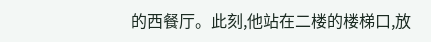的西餐厅。此刻,他站在二楼的楼梯口,放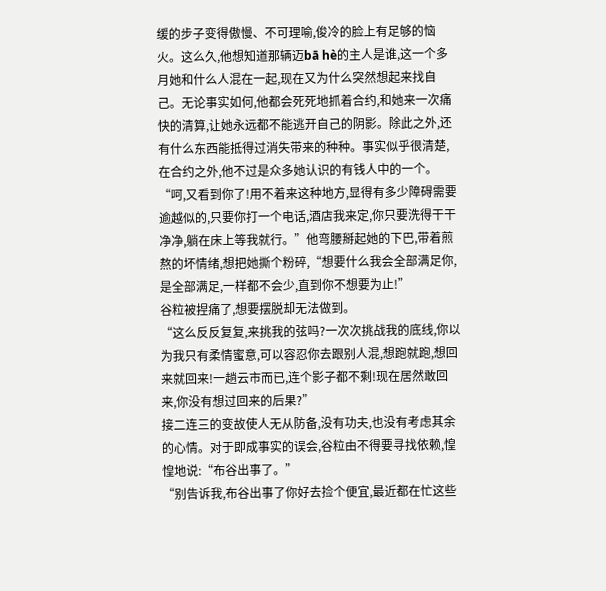缓的步子变得傲慢、不可理喻,俊冷的脸上有足够的恼火。这么久,他想知道那辆迈bā hè的主人是谁,这一个多月她和什么人混在一起,现在又为什么突然想起来找自己。无论事实如何,他都会死死地抓着合约,和她来一次痛快的清算,让她永远都不能逃开自己的阴影。除此之外,还有什么东西能抵得过消失带来的种种。事实似乎很清楚,在合约之外,他不过是众多她认识的有钱人中的一个。
“呵,又看到你了!用不着来这种地方,显得有多少障碍需要逾越似的,只要你打一个电话,酒店我来定,你只要洗得干干净净,躺在床上等我就行。”他弯腰掰起她的下巴,带着煎熬的坏情绪,想把她撕个粉碎,“想要什么我会全部满足你,是全部满足,一样都不会少,直到你不想要为止!”
谷粒被捏痛了,想要摆脱却无法做到。
“这么反反复复,来挑我的弦吗?一次次挑战我的底线,你以为我只有柔情蜜意,可以容忍你去跟别人混,想跑就跑,想回来就回来!一趟云市而已,连个影子都不剩!现在居然敢回来,你没有想过回来的后果?”
接二连三的变故使人无从防备,没有功夫,也没有考虑其余的心情。对于即成事实的误会,谷粒由不得要寻找依赖,惶惶地说:“布谷出事了。”
“别告诉我,布谷出事了你好去捡个便宜,最近都在忙这些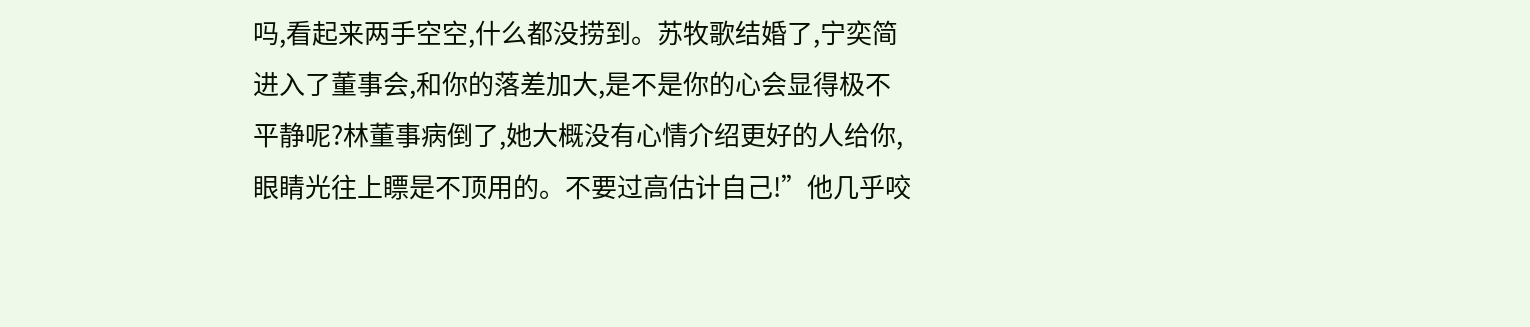吗,看起来两手空空,什么都没捞到。苏牧歌结婚了,宁奕简进入了董事会,和你的落差加大,是不是你的心会显得极不平静呢?林董事病倒了,她大概没有心情介绍更好的人给你,眼睛光往上瞟是不顶用的。不要过高估计自己!”他几乎咬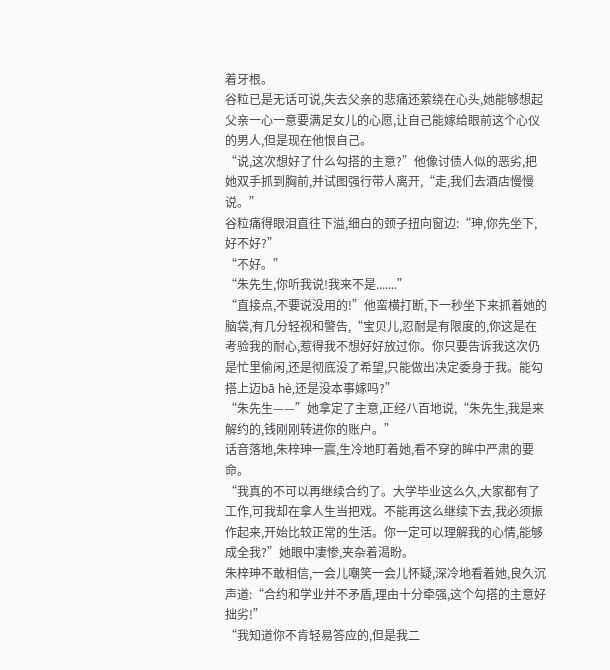着牙根。
谷粒已是无话可说,失去父亲的悲痛还萦绕在心头,她能够想起父亲一心一意要满足女儿的心愿,让自己能嫁给眼前这个心仪的男人,但是现在他恨自己。
“说,这次想好了什么勾搭的主意?”他像讨债人似的恶劣,把她双手抓到胸前,并试图强行带人离开,“走,我们去酒店慢慢说。”
谷粒痛得眼泪直往下溢,细白的颈子扭向窗边:“珅,你先坐下,好不好?”
“不好。”
“朱先生,你听我说!我来不是.......”
“直接点,不要说没用的!”他蛮横打断,下一秒坐下来抓着她的脑袋,有几分轻视和警告,“宝贝儿,忍耐是有限度的,你这是在考验我的耐心,惹得我不想好好放过你。你只要告诉我这次仍是忙里偷闲,还是彻底没了希望,只能做出决定委身于我。能勾搭上迈bā hè,还是没本事嫁吗?”
“朱先生——”她拿定了主意,正经八百地说,“朱先生,我是来解约的,钱刚刚转进你的账户。”
话音落地,朱梓珅一震,生冷地盯着她,看不穿的眸中严肃的要命。
“我真的不可以再继续合约了。大学毕业这么久,大家都有了工作,可我却在拿人生当把戏。不能再这么继续下去,我必须振作起来,开始比较正常的生活。你一定可以理解我的心情,能够成全我?”她眼中凄惨,夹杂着渴盼。
朱梓珅不敢相信,一会儿嘲笑一会儿怀疑,深冷地看着她,良久沉声道:“合约和学业并不矛盾,理由十分牵强,这个勾搭的主意好拙劣!”
“我知道你不肯轻易答应的,但是我二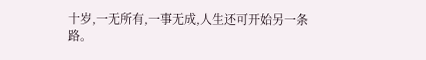十岁,一无所有,一事无成,人生还可开始另一条路。